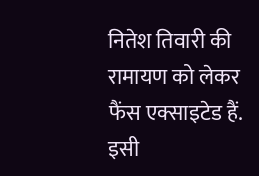नितेश तिवारी की रामायण को लेकर फैंस एक्साइटेड हैं. इसी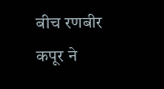बीच रणबीर कपूर ने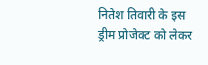नितेश तिवारी के इस ड्रीम प्रोजेक्ट को लेकर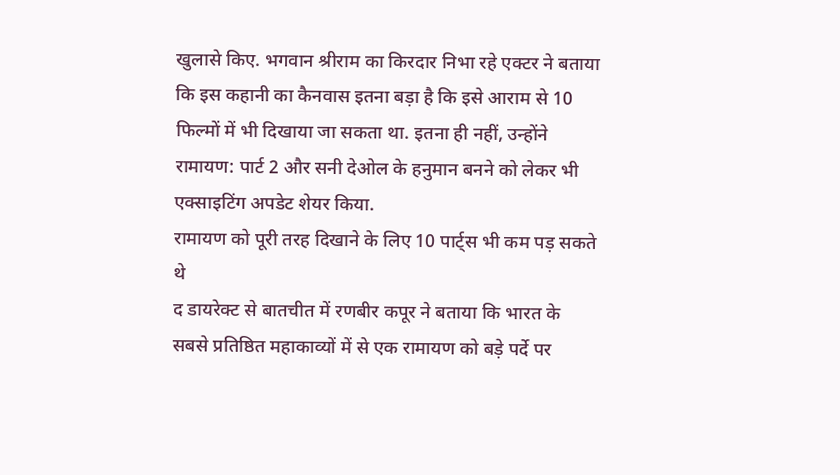खुलासे किए. भगवान श्रीराम का किरदार निभा रहे एक्टर ने बताया कि इस कहानी का कैनवास इतना बड़ा है कि इसे आराम से 10 फिल्मों में भी दिखाया जा सकता था. इतना ही नहीं, उन्होंने रामायण: पार्ट 2 और सनी देओल के हनुमान बनने को लेकर भी एक्साइटिंग अपडेट शेयर किया.
रामायण को पूरी तरह दिखाने के लिए 10 पार्ट्स भी कम पड़ सकते थे
द डायरेक्ट से बातचीत में रणबीर कपूर ने बताया कि भारत के सबसे प्रतिष्ठित महाकाव्यों में से एक रामायण को बड़े पर्दे पर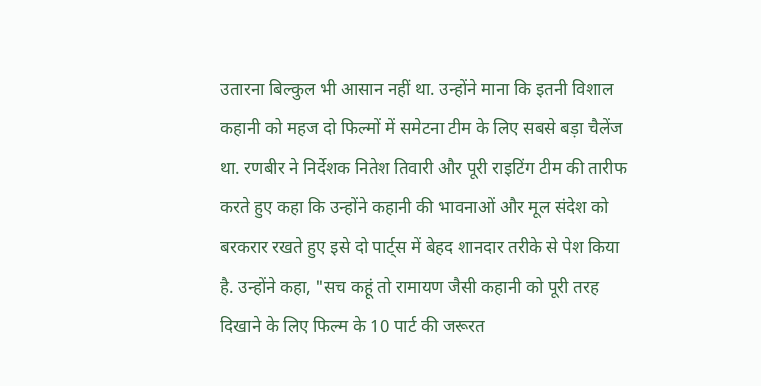उतारना बिल्कुल भी आसान नहीं था. उन्होंने माना कि इतनी विशाल कहानी को महज दो फिल्मों में समेटना टीम के लिए सबसे बड़ा चैलेंज था. रणबीर ने निर्देशक नितेश तिवारी और पूरी राइटिंग टीम की तारीफ करते हुए कहा कि उन्होंने कहानी की भावनाओं और मूल संदेश को बरकरार रखते हुए इसे दो पार्ट्स में बेहद शानदार तरीके से पेश किया है. उन्होंने कहा, "सच कहूं तो रामायण जैसी कहानी को पूरी तरह दिखाने के लिए फिल्म के 10 पार्ट की जरूरत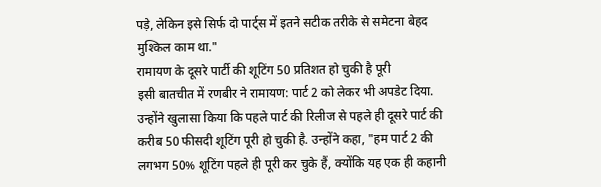पड़े, लेकिन इसे सिर्फ दो पार्ट्स में इतने सटीक तरीके से समेटना बेहद मुश्किल काम था."
रामायण के दूसरे पार्टी की शूटिंग 50 प्रतिशत हो चुकी है पूरी
इसी बातचीत में रणबीर ने रामायण: पार्ट 2 को लेकर भी अपडेट दिया. उन्होंने खुलासा किया कि पहले पार्ट की रिलीज से पहले ही दूसरे पार्ट की करीब 50 फीसदी शूटिंग पूरी हो चुकी है. उन्होंने कहा, "हम पार्ट 2 की लगभग 50% शूटिंग पहले ही पूरी कर चुके हैं, क्योंकि यह एक ही कहानी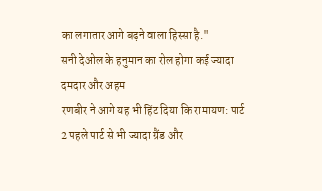का लगातार आगे बढ़ने वाला हिस्सा है."
सनी देओल के हनुमान का रोल होगा कई ज्यादा दमदार और अहम
रणबीर ने आगे यह भी हिंट दिया कि रामायण: पार्ट 2 पहले पार्ट से भी ज्यादा ग्रैंड और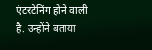एंटरटेनिंग होने वाली है. उन्होंने बताया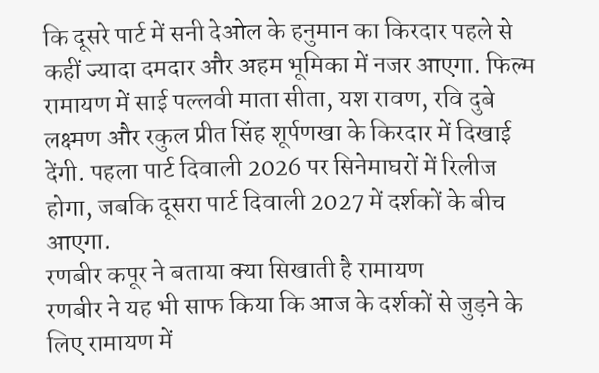कि दूसरे पार्ट में सनी देओल के हनुमान का किरदार पहले से कहीं ज्यादा दमदार और अहम भूमिका में नजर आएगा. फिल्म रामायण में साई पल्लवी माता सीता, यश रावण, रवि दुबे लक्ष्मण और रकुल प्रीत सिंह शूर्पणखा के किरदार में दिखाई देंगी. पहला पार्ट दिवाली 2026 पर सिनेमाघरों में रिलीज होगा, जबकि दूसरा पार्ट दिवाली 2027 में दर्शकों के बीच आएगा.
रणबीर कपूर ने बताया क्या सिखाती है रामायण
रणबीर ने यह भी साफ किया कि आज के दर्शकों से जुड़ने के लिए रामायण में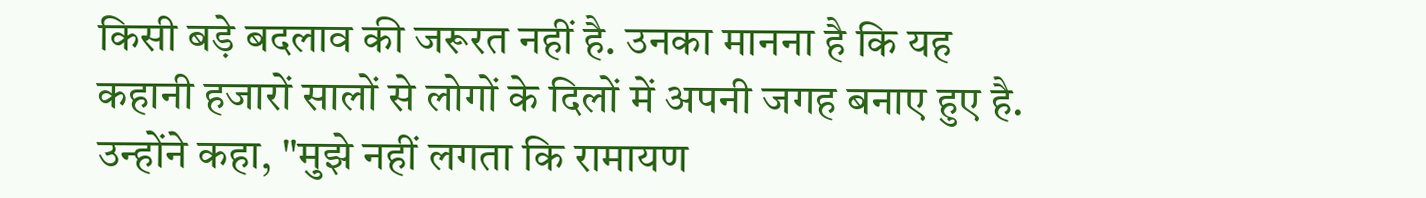किसी बड़े बदलाव की जरूरत नहीं है. उनका मानना है कि यह कहानी हजारों सालों से लोगों के दिलों में अपनी जगह बनाए हुए है. उन्होंने कहा, "मुझे नहीं लगता कि रामायण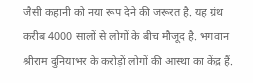जैसी कहानी को नया रूप देने की जरूरत है. यह ग्रंथ करीब 4000 सालों से लोगों के बीच मौजूद है. भगवान श्रीराम दुनियाभर के करोड़ों लोगों की आस्था का केंद्र हैं.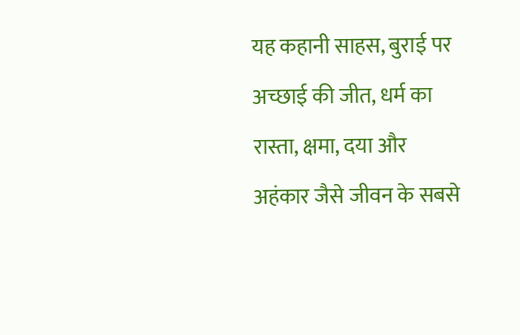यह कहानी साहस, बुराई पर अच्छाई की जीत, धर्म का रास्ता, क्षमा, दया और अहंकार जैसे जीवन के सबसे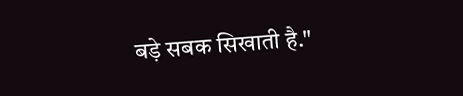बड़े सबक सिखाती है."